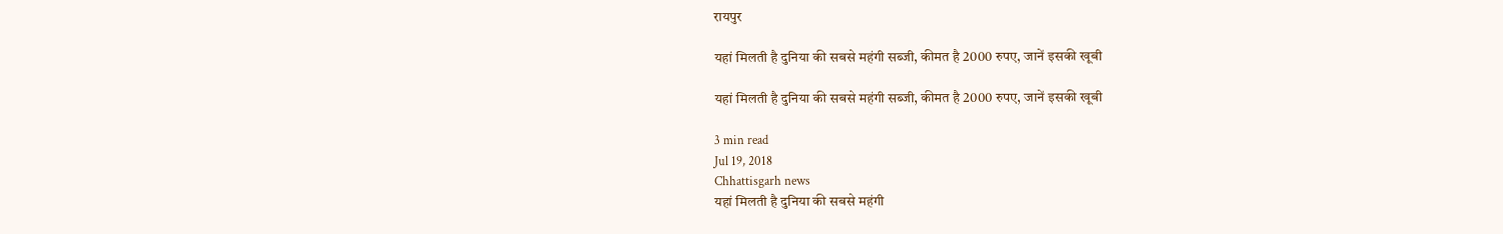रायपुर

यहां मिलती है दुनिया की सबसे महंगी सब्जी, कीमत है 2000 रुपए, जानें इसकी खूबी

यहां मिलती है दुनिया की सबसे महंगी सब्जी, कीमत है 2000 रुपए, जानें इसकी खूबी

3 min read
Jul 19, 2018
Chhattisgarh news
यहां मिलती है दुनिया की सबसे महंगी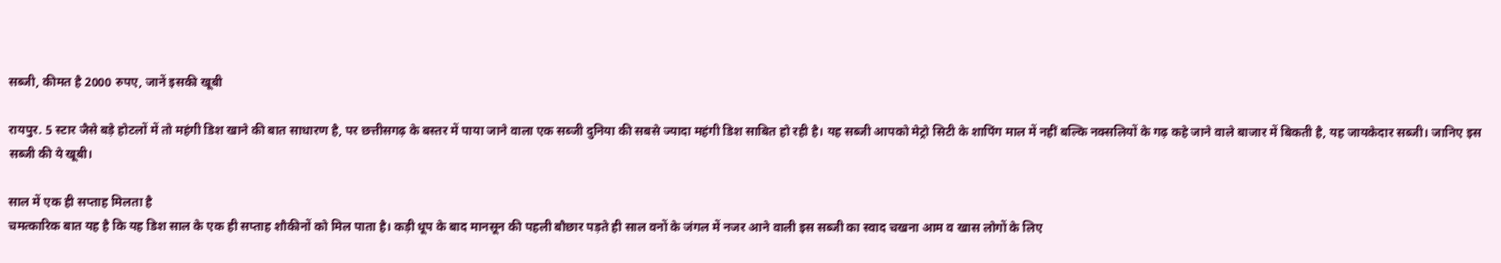सब्जी, कीमत है 2000 रुपए, जानें इसकी खूबी

रायपुर. 5 स्टार जैसे बड़े होटलों में तो महंगी डिश खाने की बात साधारण है, पर छत्तीसगढ़ के बस्तर में पाया जाने वाला एक सब्जी दुनिया की सबसे ज्यादा महंगी डिश साबित हो रही है। यह सब्जी आपको मेट्रो सिटी के शापिंग माल में नहीं बल्कि नक्सलियों के गढ़ कहे जाने वाले बाजार में बिकती है, यह जायकेदार सब्जी। जानिए इस सब्जी की ये खूबी।

साल में एक ही सप्ताह मिलता है
चमत्कारिक बात यह है कि यह डिश साल के एक ही सप्ताह शौकीनों को मिल पाता है। कड़ी धूप के बाद मानसून की पहली बौछार पड़ते ही साल वनों के जंगल में नजर आने वाली इस सब्जी का स्वाद चखना आम व खास लोगों के लिए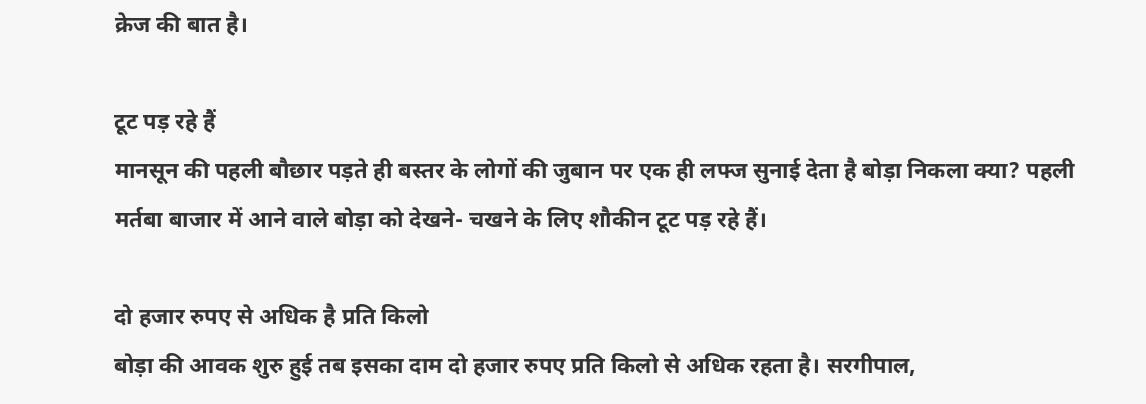क्रेज की बात है।

टूट पड़ रहे हैं
मानसून की पहली बौछार पड़ते ही बस्तर के लोगों की जुबान पर एक ही लफ्ज सुनाई देता है बोड़ा निकला क्या? पहली मर्तबा बाजार में आने वाले बोड़ा को देखने- चखने के लिए शौकीन टूट पड़ रहे हैं।

दो हजार रुपए से अधिक है प्रति किलो
बोड़ा की आवक शुरु हुई तब इसका दाम दो हजार रुपए प्रति किलो से अधिक रहता है। सरगीपाल,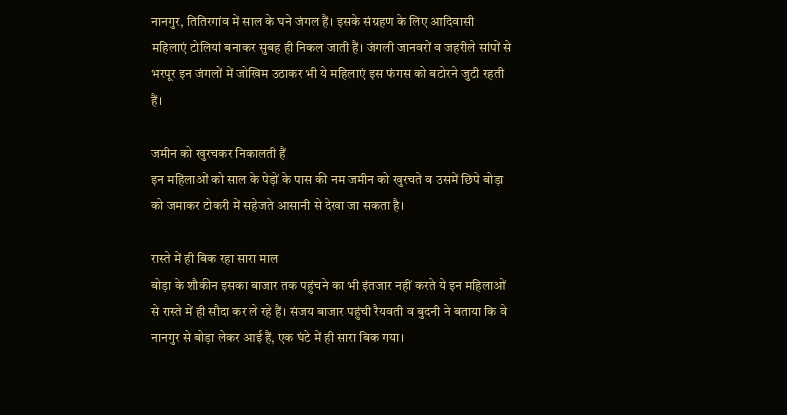नानगुर, तितिरगांव में साल के घने जंगल हैं। इसके संग्रहण के लिए आदिवासी महिलाएं टोलियां बनाकर सुबह ही निकल जाती हैं। जंगली जानवरों व जहरीले सांपों से भरपूर इन जंगलों में जोखिम उठाकर भी ये महिलाएं इस फंगस को बटोरने जुटी रहती हैं।

जमीन को खुरचकर निकालती हैं
इन महिलाओं को साल के पेड़ों के पास की नम जमीन को खुरचते व उसमें छिपे बोड़ा को जमाकर टोकरी में सहेजते आसानी से देखा जा सकता है।

रास्ते में ही बिक रहा सारा माल
बोड़ा के शौकीन इसका बाजार तक पहुंचने का भी इंतजार नहीं करते ये इन महिलाओं से रास्ते में ही सौदा कर ले रहे हैं। संजय बाजार पहुंची रैयवती व बुदनी ने बताया कि वे नानगुर से बोड़ा लेकर आई हैं, एक घंटे में ही सारा बिक गया।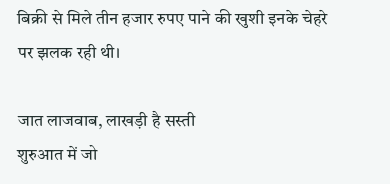बिक्री से मिले तीन हजार रुपए पाने की खुशी इनके चेहरे पर झलक रही थी।

जात लाजवाब, लाखड़ी है सस्ती
शुरुआत में जो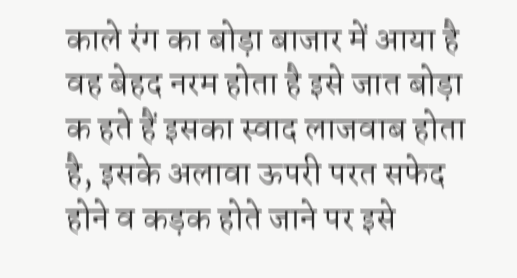काले रंग का बोड़ा बाजार में आया है वह बेहद नरम होता है इसे जात बोड़ा क हते हैं इसका स्वाद लाजवाब होता है, इसके अलावा ऊपरी परत सफेद होने व कड़क होते जाने पर इसे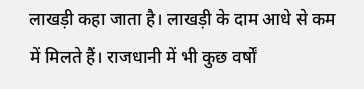लाखड़ी कहा जाता है। लाखड़ी के दाम आधे से कम में मिलते हैं। राजधानी में भी कुछ वर्षों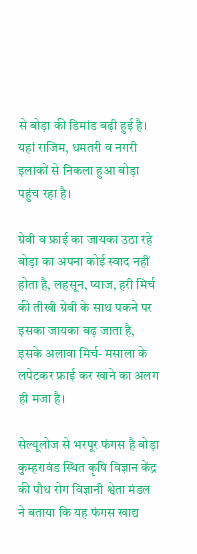से बोड़ा की डिमांड बढ़ी हुई है। यहां राजिम, धमतरी व नगरी इलाकों से निकला हुआ बोड़ा पहुंच रहा है।

ग्रेवी व फ्राई का जायका उठा रहे
बोड़ा का अपना कोई स्वाद नहीं होता है, लहसून, प्याज, हरी मिर्च की तीखी ग्रेवी के साथ पकने पर इसका जायका बढ़ जाता है, इसके अलावा मिर्च- मसाला के लपेटकर फ्राई कर खाने का अलग ही मजा है।

सेल्यूलोज से भरपूर फंगस है बोड़ा
कुम्हरावंड स्थित कृषि विज्ञान केंद्र की पौध रोग विज्ञानी श्वेता मंडल ने बताया कि यह फंगस खाद्य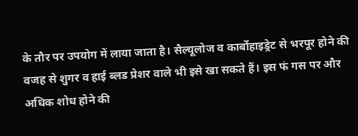के तौर पर उपयोग में लाया जाता है। सैल्यूलोज व कार्बोहाइड्रेट से भरपूर होने की वजह से शुगर व हाई ब्लड प्रेशर वाले भी इसे खा सकते हैं। इस फं गस पर और अधिक शोध होने की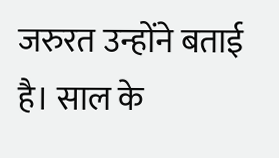जरुरत उन्होंने बताई है। साल के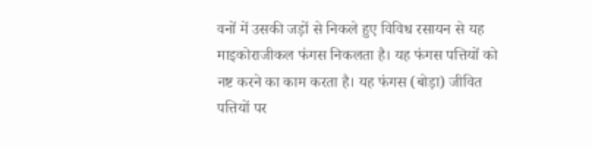वनों में उसकी जड़ों से निकले हुए विविध रसायन से यह माइकोराजीकल फंगस निकलता है। यह फंगस पत्तियों को नष्ट करने का काम करता है। यह फंगस (बोड़ा) जीवित पत्तियों पर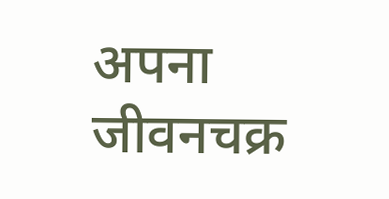अपना जीवनचक्र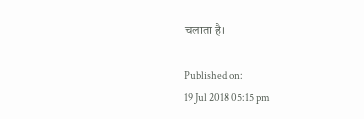चलाता है।

Published on:
19 Jul 2018 05:15 pm